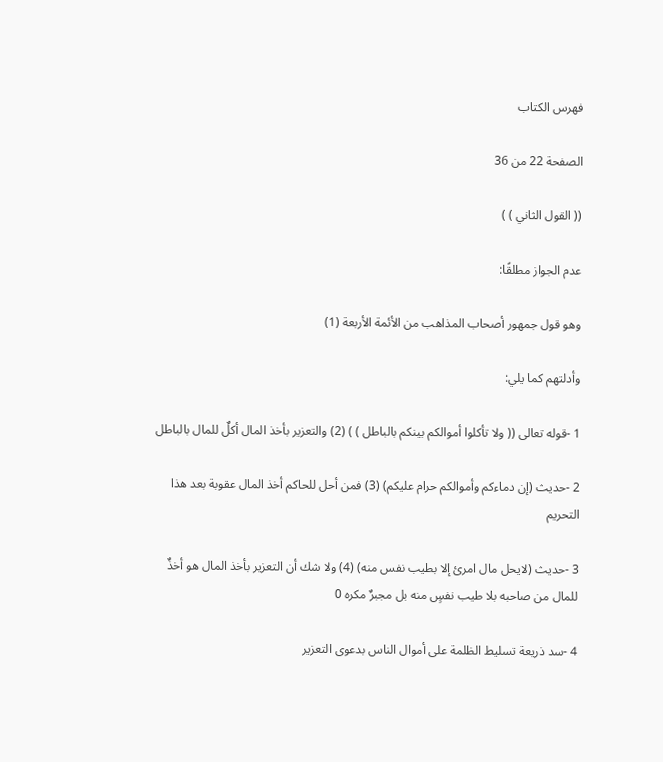فهرس الكتاب

الصفحة 22 من 36

(( القول الثاني ) )

عدم الجواز مطلقًا:

وهو قول جمهور أصحاب المذاهب من الأئمة الأربعة (1)

وأدلتهم كما يلي:

1 -قوله تعالى (( ولا تأكلوا أموالكم بينكم بالباطل ) ) (2) والتعزير بأخذ المال أكلٌ للمال بالباطل

2 -حديث (إن دماءكم وأموالكم حرام عليكم) (3) فمن أحل للحاكم أخذ المال عقوبة بعد هذا التحريم

3 -حديث (لايحل مال امرئ إلا بطيب نفس منه) (4) ولا شك أن التعزير بأخذ المال هو أخذٌ للمال من صاحبه بلا طيب نفسٍ منه بل مجبرٌ مكره 0

4 -سد ذريعة تسليط الظلمة على أموال الناس بدعوى التعزير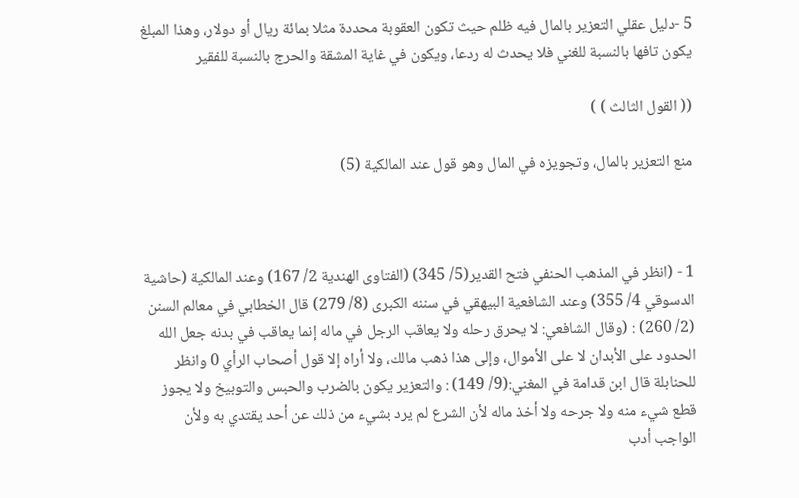5 -دليل عقلي التعزير بالمال فيه ظلم حيث تكون العقوبة محددة مثلا بمائة ريال أو دولار، وهذا المبلغ يكون تافها بالنسبة للغني فلا يحدث له ردعا، ويكون في غاية المشقة والحرج بالنسبة للفقير

(( القول الثالث ) )

منع التعزير بالمال، وتجويزه في المال وهو قول عند المالكية (5)



1 - (انظر في المذهب الحنفي فتح القدير(5/ 345) (الفتاوى الهندية 2/ 167) وعند المالكية (حاشية الدسوقي 4/ 355) وعند الشافعية البيهقي في سننه الكبرى (8/ 279) قال الخطابي في معالم السنن (2/ 260) : (وقال الشافعي: لا يحرق رحله ولا يعاقب الرجل في ماله إنما يعاقب في بدنه جعل الله الحدود على الأبدان لا على الأموال، وإلى هذا ذهب مالك، ولا أراه إلا قول أصحاب الرأي 0 وانظر للحنابلة قال ابن قدامة في المغني:(9/ 149) : والتعزير يكون بالضرب والحبس والتوبيخ ولا يجوز قطع شيء منه ولا جرحه ولا أخذ ماله لأن الشرع لم يرد بشيء من ذلك عن أحد يقتدي به ولأن الواجب أدب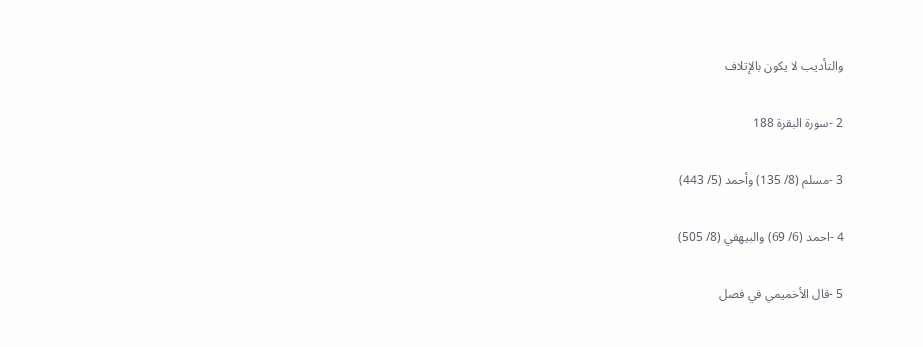والتأديب لا يكون بالإتلاف

2 -سورة البقرة 188

3 -مسلم (8/ 135) وأحمد (5/ 443)

4 -احمد (6/ 69) والبيهقي (8/ 505)

5 -قال الأخميمي في فصل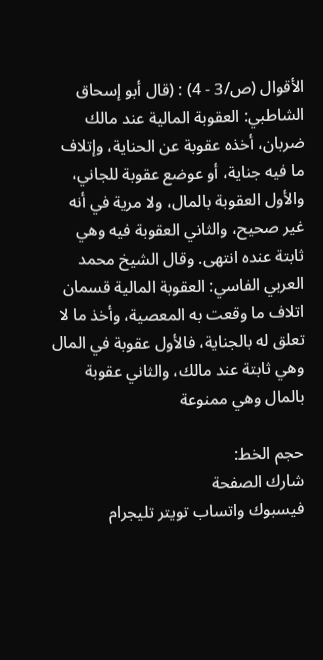الأقوال (ص/3 - 4) : (قال أبو إسحاق الشاطبي: العقوبة المالية عند مالك ضربان، أخذه عقوبة عن الحناية، وإتلاف ما فيه جناية، أو عوضع عقوبة للجاني، والأول العقوبة بالمال، ولا مرية في أنه غير صحيح، والثاني العقوبة فيه وهي ثابتة عنده انتهى. وقال الشيخ محمد العربي الفاسي: العقوبة المالية قسمان اتلاف ما وقعت به المعصية، وأخذ ما لا تعلق له بالجناية، فالأول عقوبة في المال وهي ثابتة عند مالك، والثاني عقوبة بالمال وهي ممنوعة

حجم الخط:
شارك الصفحة
فيسبوك واتساب تويتر تليجرام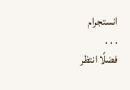انستجرام
. . .
فضلًا انتظر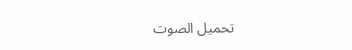تحميل الصوت